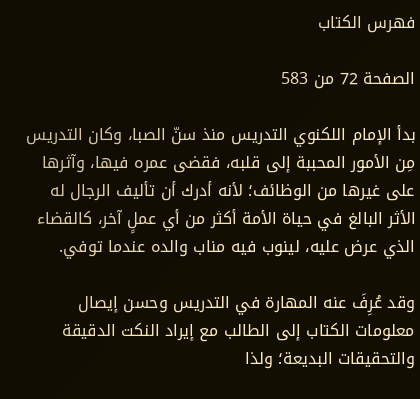فهرس الكتاب

الصفحة 72 من 583

بدأ الإمام اللكنوي التدريس منذ سنّ الصبا، وكان التدريس مِن الأمور المحببة إلى قلبه، فقضى عمره فيها، وآثرها على غيرها من الوظائف؛ لأنه أدرك أن تأليف الرجال له الأثر البالغ في حياة الأمة أكثر من أي عملٍ آخر، كالقضاء الذي عرض عليه، لينوب فيه مناب والده عندما توفي.

وقد عُرِفَ عنه المهارة في التدريس وحسن إيصال معلومات الكتاب إلى الطالب مع إيراد النكت الدقيقة والتحقيقات البديعة؛ ولذا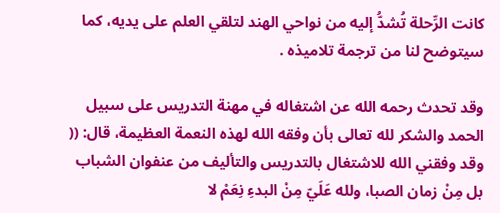كانت الرِّحلة تُشدُّ إليه من نواحي الهند لتلقي العلم على يديه، كما سيتوضح لنا من ترجمة تلاميذه .

وقد تحدث رحمه الله عن اشتغاله في مهنة التدريس على سبيل الحمد والشكر لله تعالى بأن وفقه الله لهذه النعمة العظيمة، قال: (( وقد وفقني الله للاشتغال بالتدريس والتأليف من عنفوان الشباب بل مِنْ زمان الصبا، ولله عَلَيّ مِنْ البدءِ نِعَمْ لا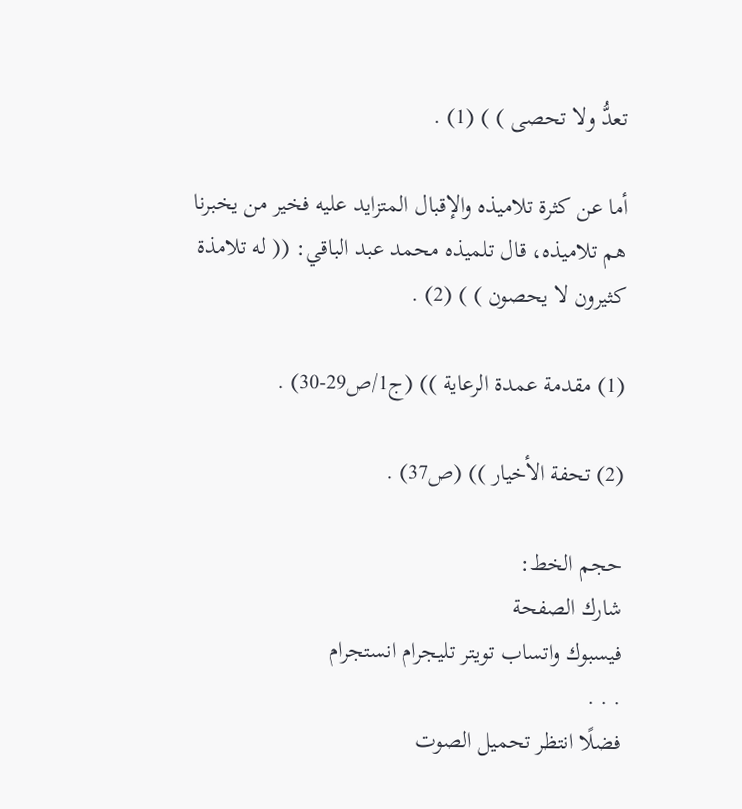تعدُّ ولا تحصى ) ) (1) .

أما عن كثرة تلاميذه والإقبال المتزايد عليه فخير من يخبرنا هم تلاميذه، قال تلميذه محمد عبد الباقي: (( له تلامذة كثيرون لا يحصون ) ) (2) .

(1) مقدمة عمدة الرعاية )) (ج1/ص29-30) .

(2) تحفة الأخيار )) (ص37) .

حجم الخط:
شارك الصفحة
فيسبوك واتساب تويتر تليجرام انستجرام
. . .
فضلًا انتظر تحميل الصوت